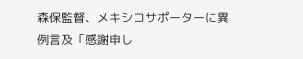森保監督、メキシコサポーターに異例言及「感謝申し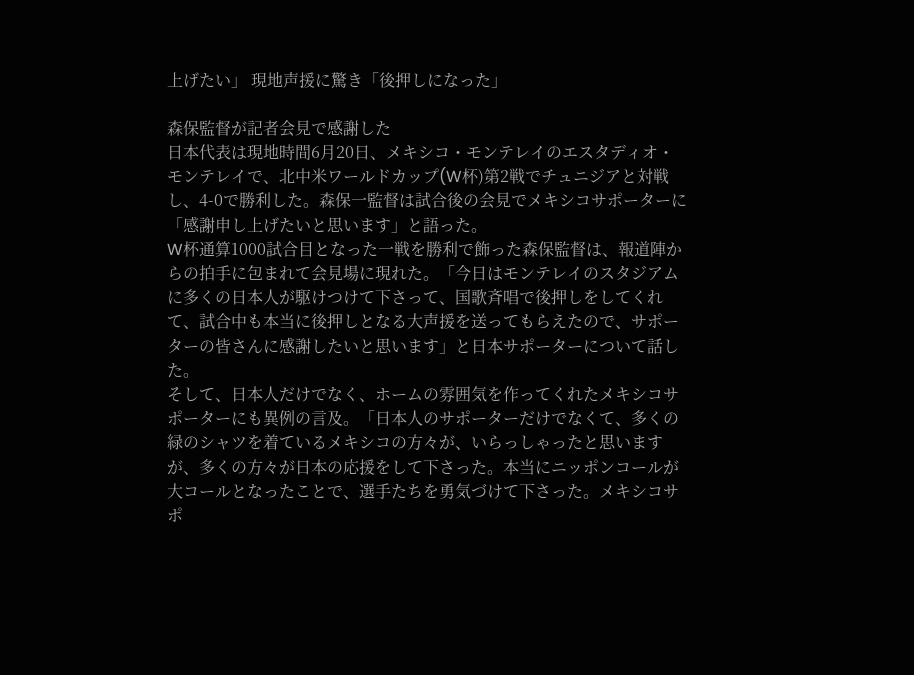上げたい」 現地声援に驚き「後押しになった」

森保監督が記者会見で感謝した
日本代表は現地時間6月20日、メキシコ・モンテレイのエスタディオ・モンテレイで、北中米ワールドカップ(W杯)第2戦でチュニジアと対戦し、4-0で勝利した。森保一監督は試合後の会見でメキシコサポーターに「感謝申し上げたいと思います」と語った。
W杯通算1000試合目となった一戦を勝利で飾った森保監督は、報道陣からの拍手に包まれて会見場に現れた。「今日はモンテレイのスタジアムに多くの日本人が駆けつけて下さって、国歌斉唱で後押しをしてくれて、試合中も本当に後押しとなる大声援を送ってもらえたので、サポーターの皆さんに感謝したいと思います」と日本サポーターについて話した。
そして、日本人だけでなく、ホームの雰囲気を作ってくれたメキシコサポーターにも異例の言及。「日本人のサポーターだけでなくて、多くの緑のシャツを着ているメキシコの方々が、いらっしゃったと思いますが、多くの方々が日本の応援をして下さった。本当にニッポンコールが大コールとなったことで、選手たちを勇気づけて下さった。メキシコサポ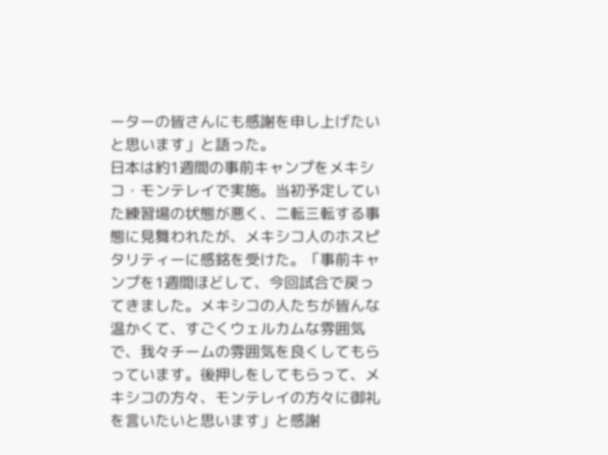ーターの皆さんにも感謝を申し上げたいと思います」と語った。
日本は約1週間の事前キャンプをメキシコ・モンテレイで実施。当初予定していた練習場の状態が悪く、二転三転する事態に見舞われたが、メキシコ人のホスピタリティーに感銘を受けた。「事前キャンプを1週間ほどして、今回試合で戻ってきました。メキシコの人たちが皆んな温かくて、すごくウェルカムな雰囲気で、我々チームの雰囲気を良くしてもらっています。後押しをしてもらって、メキシコの方々、モンテレイの方々に御礼を言いたいと思います」と感謝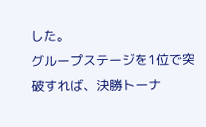した。
グループステージを1位で突破すれば、決勝トーナ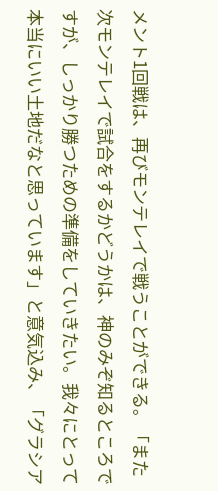メント1回戦は、再びモンテレイで戦うことができる。「また次モンテレイで試合をするかどうかは、神のみぞ知るところですが、しっかり勝つための準備をしていきたい。我々にとって本当にいい土地だなと思っています」と意気込み、「グラシア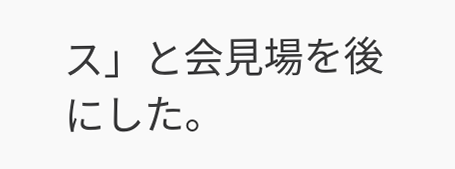ス」と会見場を後にした。